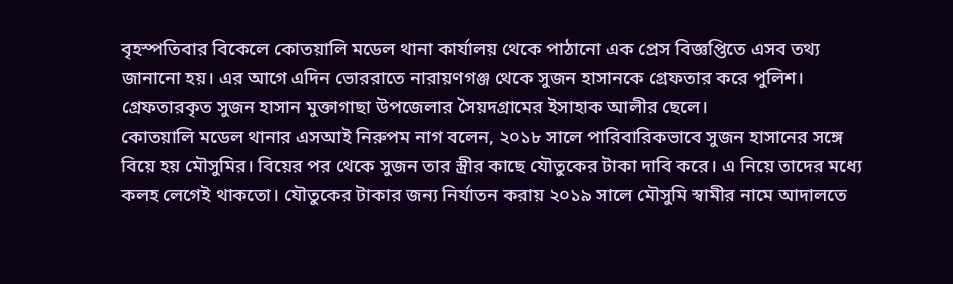বৃহস্পতিবার বিকেলে কোতয়ালি মডেল থানা কার্যালয় থেকে পাঠানো এক প্রেস বিজ্ঞপ্তিতে এসব তথ্য জানানো হয়। এর আগে এদিন ভোররাতে নারায়ণগঞ্জ থেকে সুজন হাসানকে গ্রেফতার করে পুলিশ। গ্রেফতারকৃত সুজন হাসান মুক্তাগাছা উপজেলার সৈয়দগ্রামের ইসাহাক আলীর ছেলে।
কোতয়ালি মডেল থানার এসআই নিরুপম নাগ বলেন, ২০১৮ সালে পারিবারিকভাবে সুজন হাসানের সঙ্গে বিয়ে হয় মৌসুমির। বিয়ের পর থেকে সুজন তার স্ত্রীর কাছে যৌতুকের টাকা দাবি করে। এ নিয়ে তাদের মধ্যে কলহ লেগেই থাকতো। যৌতুকের টাকার জন্য নির্যাতন করায় ২০১৯ সালে মৌসুমি স্বামীর নামে আদালতে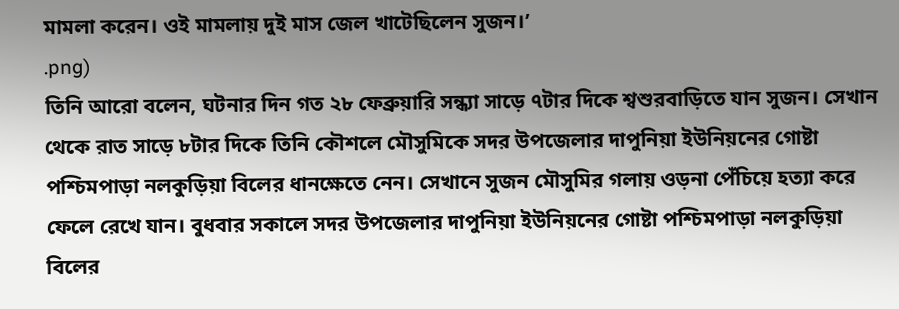মামলা করেন। ওই মামলায় দুই মাস জেল খাটেছিলেন সুজন।’
.png)
তিনি আরো বলেন, ঘটনার দিন গত ২৮ ফেব্রুয়ারি সন্ধ্যা সাড়ে ৭টার দিকে শ্বশুরবাড়িতে যান সুজন। সেখান থেকে রাত সাড়ে ৮টার দিকে তিনি কৌশলে মৌসুমিকে সদর উপজেলার দাপুনিয়া ইউনিয়নের গোষ্টা পশ্চিমপাড়া নলকুড়িয়া বিলের ধানক্ষেতে নেন। সেখানে সুজন মৌসুমির গলায় ওড়না পেঁচিয়ে হত্যা করে ফেলে রেখে যান। বুধবার সকালে সদর উপজেলার দাপুনিয়া ইউনিয়নের গোষ্টা পশ্চিমপাড়া নলকুড়িয়া বিলের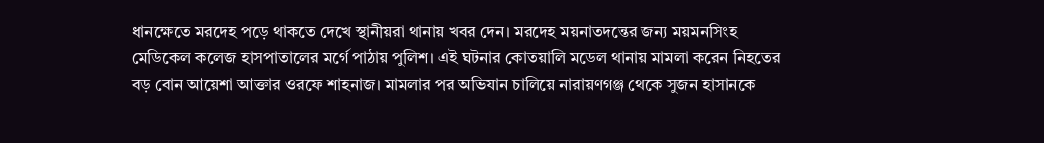ধানক্ষেতে মরদেহ পড়ে থাকতে দেখে স্থানীয়রা থানায় খবর দেন। মরদেহ ময়নাতদন্তের জন্য ময়মনসিংহ মেডিকেল কলেজ হাসপাতালের মর্গে পাঠায় পুলিশ। এই ঘটনার কোতয়ালি মডেল থানায় মামলা করেন নিহতের বড় বোন আয়েশা আক্তার ওরফে শাহনাজ। মামলার পর অভিযান চালিয়ে নারায়ণগঞ্জ থেকে সুজন হাসানকে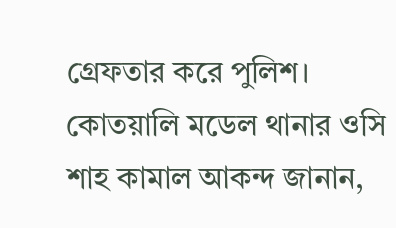গ্রেফতার করে পুলিশ।
কোতয়ালি মডেল থানার ওসি শাহ কামাল আকন্দ জানান,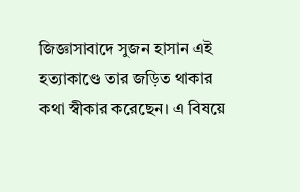জিজ্ঞাসাবাদে সুজন হাসান এই হত্যাকাণ্ডে তার জড়িত থাকার কথা স্বীকার করেছেন। এ বিষয়ে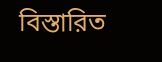বিস্তারিত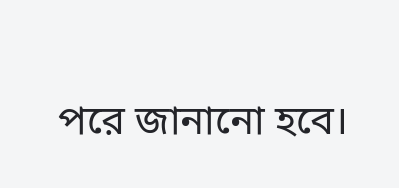পরে জানানো হবে।